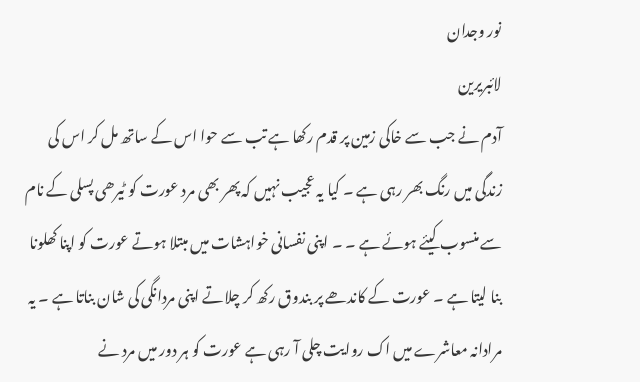نور وجدان
لائبریرین
آدم نے جب سے خاکی زمین پر قدم رکھا ہے تب سے حوا اس کے ساتھ مل کر اس کی زندگی میں رنگ بھر رہی ہے ۔ کیا یہ عجیب نہیں کہ پھر بھی مرد عورت کو ٹیرھی پسلی کے نام سے منسوب کیئے ہوئے ہے ۔ ۔ اپنی نفسانی خواہشات میں مبتلا ہوتے عورت کو اپنا کھلونا بنا لیتا ہے ۔ عورت کے کاندھے پر بندوق رکھ کر چلاتے اپنی مردانگی کی شان بناتا ہے ۔ یہ مرادانہ معاشرے میں اک روایت چلی آ رہی ہے عورت کو ہر دور میں مرد نے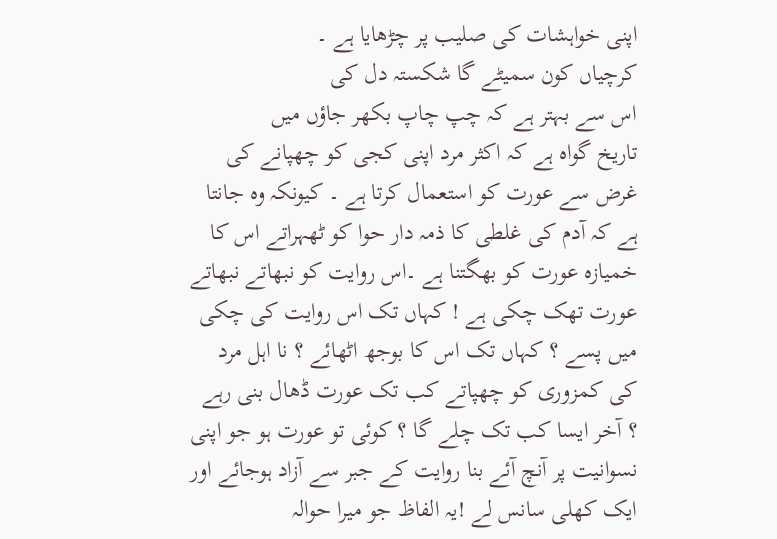اپنی خواہشات کی صلیب پر چڑھایا ہے ۔
کرچیاں کون سمیٹے گا شکستہ دل کی
اس سے بہتر ہے کہ چپ چاپ بکھر جاؤں میں
تاریخ گواہ ہے کہ اکثر مرد اپنی کجی کو چھپانے کی غرض سے عورت کو استعمال کرتا ہے ۔ کیونکہ وہ جانتا ہے کہ آدم کی غلطی کا ذمہ دار حوا کو ٹھہراتے اس کا خمیازہ عورت کو بھگتنا ہے ۔اس روایت کو نبھاتے نبھاتے عورت تھک چکی ہے ! کہاں تک اس روایت کی چکی میں پسے ؟ کہاں تک اس کا بوجھ اٹھائے ؟ نا اہل مرد کی کمزوری کو چھپاتے کب تک عورت ڈھال بنی رہے ؟ آخر ایسا کب تک چلے گا ؟ کوئی تو عورت ہو جو اپنی نسوانیت پر آنچ آئے بنا روایت کے جبر سے آزاد ہوجائے اور ایک کھلی سانس لے !یہ الفاظ جو میرا حوالہ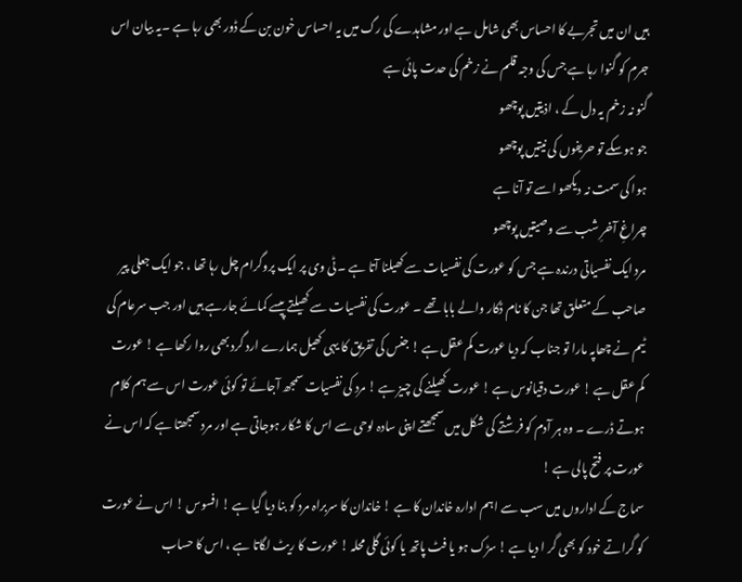ہیں ان میں تجربے کا احساس بھی شامل ہے اور مشاہدے کی رگ میں یہ احساس خون بن کے ڈور بھی رہا ہے ۔یہ بیان اس جرم کو گنوا رہا ہے جس کی وجہ قلم نے زخم کی حدت پائی ہے
گنو نہ زخم یہ دل کے ، اذیتیں پوچھو
جو ہوسکے تو حریفوں کی نیتیں پوچھو
ہوا کی سمت نہ دیکھو اسے تو آنا ہے
چراغِ آخرِ شب سے وصیتیں پوچھو
مرد ایک نفسیاتی درندہ ہے جس کو عورت کی نفسیات سے کھیلنا آتا ہے ۔ ٹی وی پر ایک پروگرام چل رہا تھا ، جو ایک جعلی پیر صاحب کے متعلق تھا جن کا نام ڈکار والے بابا تھے ۔ عورت کی نفسیات سے کھیلتے پیسے کمائے جارہے ہیں اور جب سرعام کی ٹیم نے چھاپہ مارا تو جناب کہ دیا عورت کم عقل ہے ! جنس کی تفریق کا یہی کھیل ہمارے ارد گرد بھی روا رکھا ہے ! عورت کم عقل ہے ! عورت دقیانوس ہے ! عورت کھیلنے کی چیز ہے ! مرد کی نفسیات سمجھ آجائے تو کوئی عورت اس سے ہم کلام ہوتے ڈرے ۔ وہ ہر آدم کو فرشتے کی شکل میں سمجھتے اپنی سادہ لوحی سے اس کا شکار ہوجاتی ہے اور مرد سمجھتا ہے کہ اس نے عورت پر فتح پالی ہے !
سماج کے اداروں میں سب سے اہم ادارہ خاندان کا ہے ! خاندان کا سربراہ مرد کو بنا دیا گیا ہے ! افسوس ! اس نے عورت کو گراتے خود کو بھی گر ا دیا ہے ! سڑک ہو یا فٹ پاتھ یا کوئی گلی محلہ ! عورت کا ریٹ لگاتا ہے ، اس کا حساب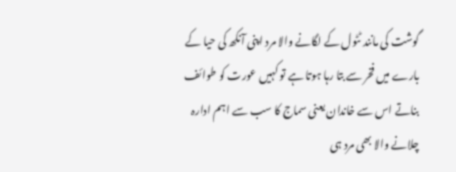گوشت کی مانند ٹٹول کے لگانے والا مرد اپنی آنکھ کی حیا کے بارے میں فخر سے بتا رہا ہوتا ہے تو کہیں عورت کو طوائف بناتے اس سے خاندان یعنی سماج کا سب سے اہم ادارہ چلانے والا بھی مرد ہی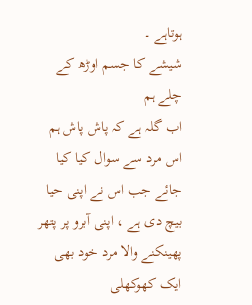ہوتاہے ۔
شیشے کا جسم اوڑھ کے چلے ہم
اب گلہ ہے کہ پاش پاش ہم
اس مرد سے سوال کیا کیا جائے جب اس نے اپنی حیا بیچ دی ہے ، اپنی آبرو پر پتھر پھینکنے والا مرد خود بھی ایک کھوکھلی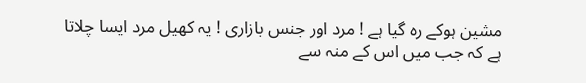مشین ہوکے رہ گیا ہے ! مرد اور جنس بازاری ! یہ کھیل مرد ایسا چلاتا ہے کہ جب میں اس کے منہ سے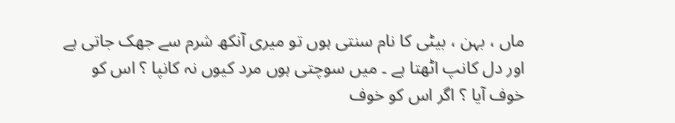ماں ، بہن ، بیٹی کا نام سنتی ہوں تو میری آنکھ شرم سے جھک جاتی ہے اور دل کانپ اٹھتا ہے ۔ میں سوچتی ہوں مرد کیوں نہ کانپا ؟ اس کو خوف آیا ؟ اگر اس کو خوف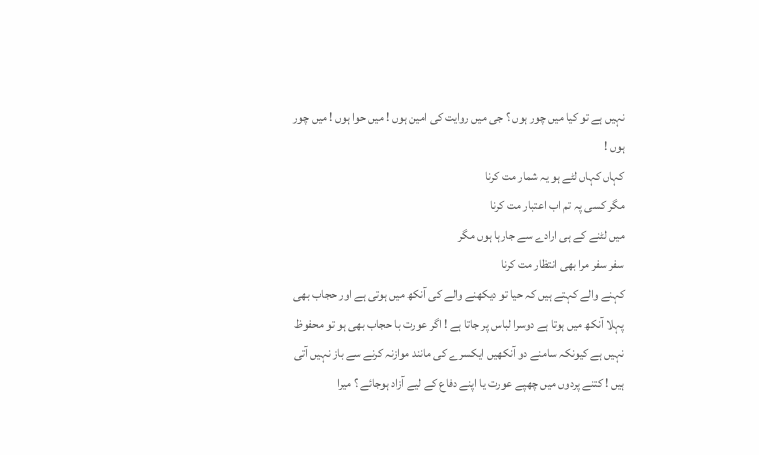نہیں ہے تو کیا میں چور ہوں ؟ جی میں روایت کی امین ہوں ! میں حوا ہوں ! میں چور ہوں !
کہاں کہاں لٹے ہو یہ شمار مت کرنا
مگر کسی پہ تم اب اعتبار مت کرنا
میں لٹنے کے ہی ارادے سے جارہا ہوں مگر
سفر سفر مرا بھی انتظار مت کرنا
کہنے والے کہتے ہیں کہ حیا تو دیکھنے والے کی آنکھ میں ہوتی ہے اور حجاب بھی پہلا آنکھ میں ہوتا ہے دوسرا لباس پر جاتا ہے ! اگر عورت با حجاب بھی ہو تو محفوظ نہیں ہے کیونکہ سامنے دو آنکھیں ایکسرے کی مانند موازنہ کرنے سے باز نہیں آتی ہیں ! کتنے پردوں میں چھپے عورت یا اپنے دفاع کے لیے آزاد ہوجائے ؟ میرا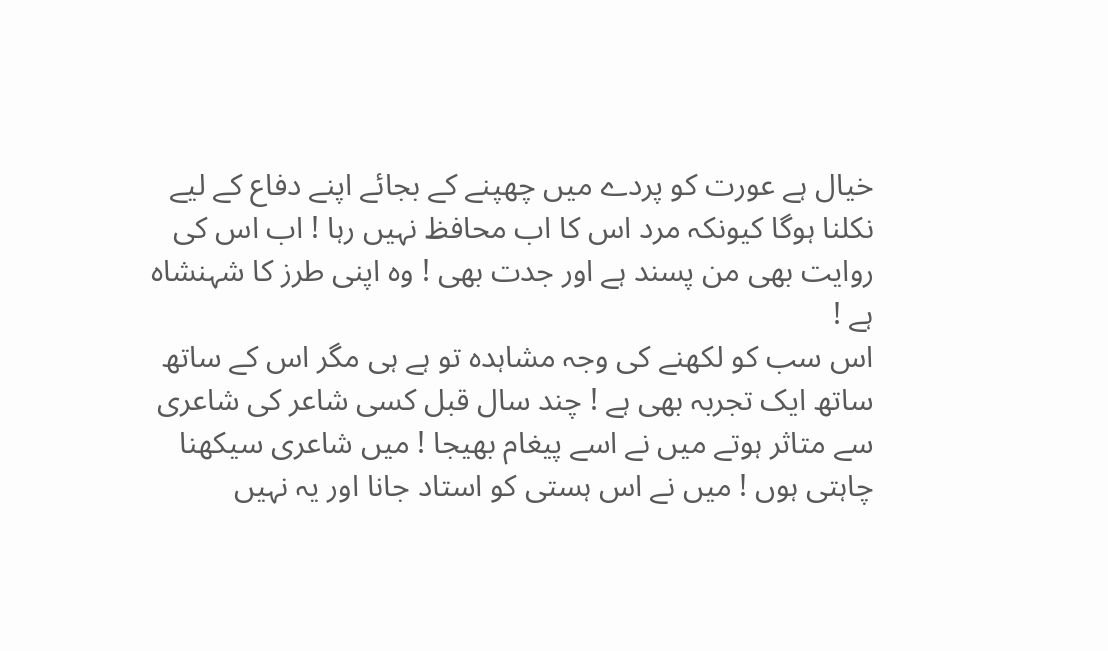خیال ہے عورت کو پردے میں چھپنے کے بجائے اپنے دفاع کے لیے نکلنا ہوگا کیونکہ مرد اس کا اب محافظ نہیں رہا ! اب اس کی روایت بھی من پسند ہے اور جدت بھی ! وہ اپنی طرز کا شہنشاہ ہے !
اس سب کو لکھنے کی وجہ مشاہدہ تو ہے ہی مگر اس کے ساتھ ساتھ ایک تجربہ بھی ہے ! چند سال قبل کسی شاعر کی شاعری سے متاثر ہوتے میں نے اسے پیغام بھیجا ! میں شاعری سیکھنا چاہتی ہوں ! میں نے اس ہستی کو استاد جانا اور یہ نہیں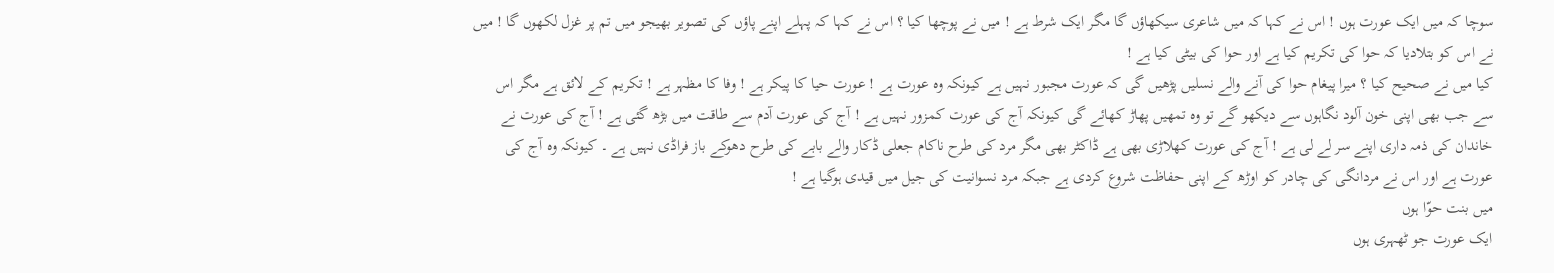سوچا کہ میں ایک عورت ہوں ! اس نے کہا کہ میں شاعری سیکھاؤں گا مگر ایک شرط ہے ! میں نے پوچھا کیا ؟ اس نے کہا کہ پہلے اپنے پاؤں کی تصویر بھیجو میں تم پر غزل لکھوں گا ! میں نے اس کو بتلادیا کہ حوا کی تکریم کیا ہے اور حوا کی بیٹی کیا ہے !
کیا میں نے صحیح کیا ؟ میرا پیغام حوا کی آنے والے نسلیں پڑھیں گی کہ عورت مجبور نہیں ہے کیونکہ وہ عورت ہے ! عورت حیا کا پیکر ہے ! وفا کا مظہر ہے ! تکریم کے لائق ہے مگر اس سے جب بھی اپنی خون آلود نگاہوں سے دیکھو گے تو وہ تمھیں پھاڑ کھائے گی کیونکہ آج کی عورت کمزور نہیں ہے ! آج کی عورت آدم سے طاقت میں بڑھ گئی ہے ! آج کی عورت نے خاندان کی ذمہ داری اپنے سر لے لی ہے ! آج کی عورت کھلاڑی بھی ہے ڈاکٹر بھی مگر مرد کی طرح ناکام جعلی ڈکار والے بابے کی طرح دھوکے باز فراڈی نہیں ہے ۔ کیونکہ وہ آج کی عورت ہے اور اس نے مردانگی کی چادر کو اوڑھ کے اپنی حفاظت شروع کردی ہے جبکہ مرد نسوانیت کی جیل میں قیدی ہوگیا ہے !
میں بنت حوّا ہوں
ایک عورت جو ٹھہری ہوں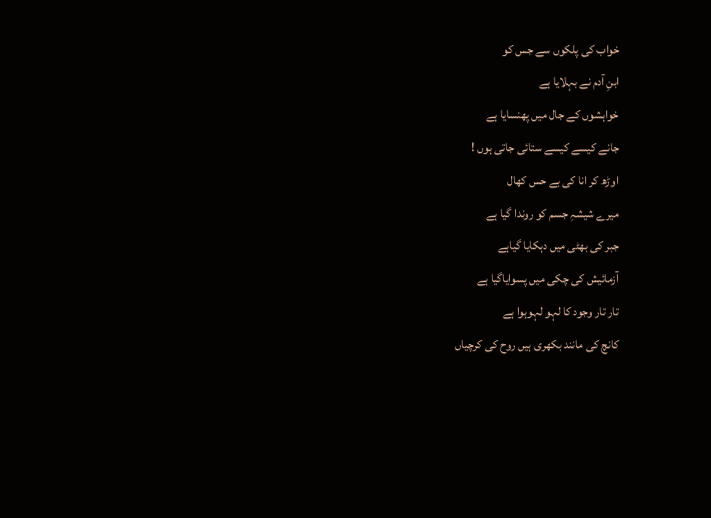خواب کی پلکوں سے جس کو
ابنِ آدم نے بہلایا ہے
خواہشوں کے جال میں پھنسایا ہے
جانے کیسے کیسے ستائی جاتی ہوں !
اوڑھ کر انا کی بے حس کھال
میرے شیشہِ جسم کو روندا گیا ہے
جبر کی بھٹی میں دہکایا گیاہے
آزمائیش کی چکی میں پسوایاگیا ہے
تار تار وجود کا لہو لہوہوا ہے
کانچ کی مانند بکھری ہیں روح کی کرچیاں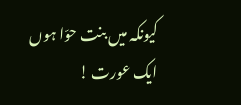کیونکہ میں بنت حوّا ہوں
ایک عورت !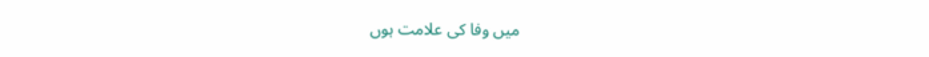میں وفا کی علامت ہوں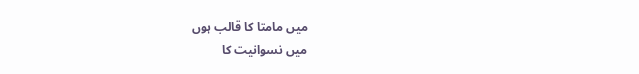میں مامتا کا قالب ہوں
میں نسوانیت کا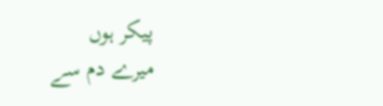پیکر ہوں
میرے دم سے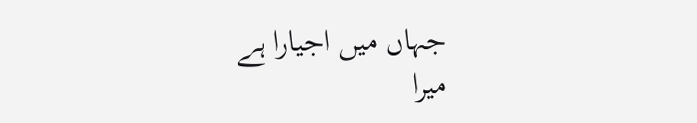جہاں میں اجیارا ہے
میرا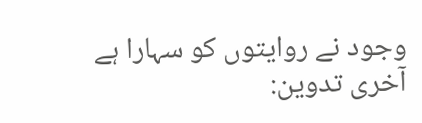وجود نے روایتوں کو سہارا ہے
آخری تدوین: